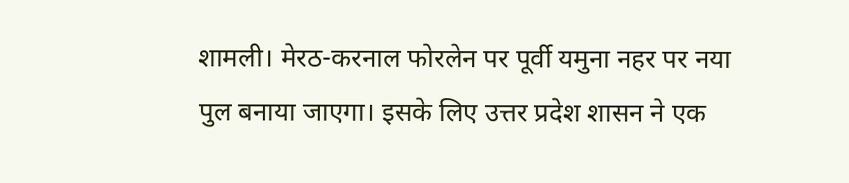शामली। मेरठ-करनाल फोरलेन पर पूर्वी यमुना नहर पर नया पुल बनाया जाएगा। इसके लिए उत्तर प्रदेश शासन ने एक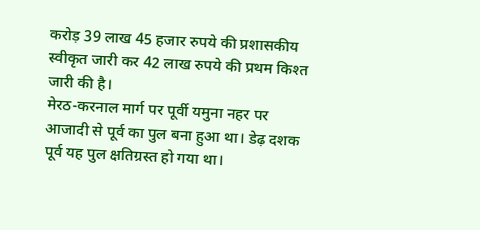करोड़ 39 लाख 45 हजार रुपये की प्रशासकीय स्वीकृत जारी कर 42 लाख रुपये की प्रथम किश्त जारी की है।
मेरठ-करनाल मार्ग पर पूर्वी यमुना नहर पर आजादी से पूर्व का पुल बना हुआ था। डेढ़ दशक पूर्व यह पुल क्षतिग्रस्त हो गया था।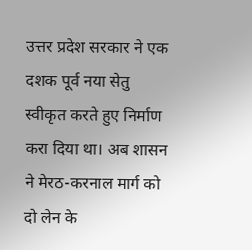उत्तर प्रदेश सरकार ने एक दशक पूर्व नया सेतु स्वीकृत करते हुए निर्माण करा दिया था। अब शासन ने मेरठ-करनाल मार्ग को दो लेन के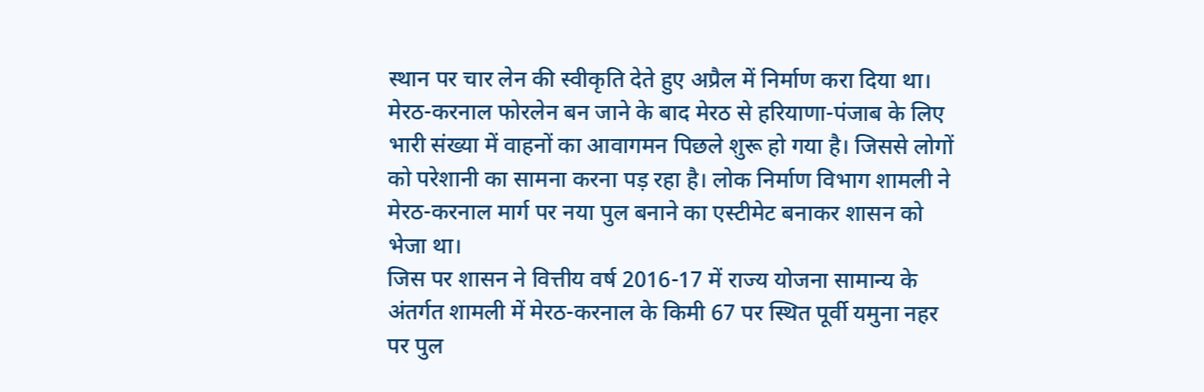स्थान पर चार लेन की स्वीकृति देते हुए अप्रैल में निर्माण करा दिया था।
मेरठ-करनाल फोरलेन बन जाने के बाद मेरठ से हरियाणा-पंजाब के लिए भारी संख्या में वाहनों का आवागमन पिछले शुरू हो गया है। जिससे लोगों को परेशानी का सामना करना पड़ रहा है। लोक निर्माण विभाग शामली ने मेरठ-करनाल मार्ग पर नया पुल बनाने का एस्टीमेट बनाकर शासन को भेजा था।
जिस पर शासन ने वित्तीय वर्ष 2016-17 में राज्य योजना सामान्य के अंतर्गत शामली में मेरठ-करनाल के किमी 67 पर स्थित पूर्वी यमुना नहर पर पुल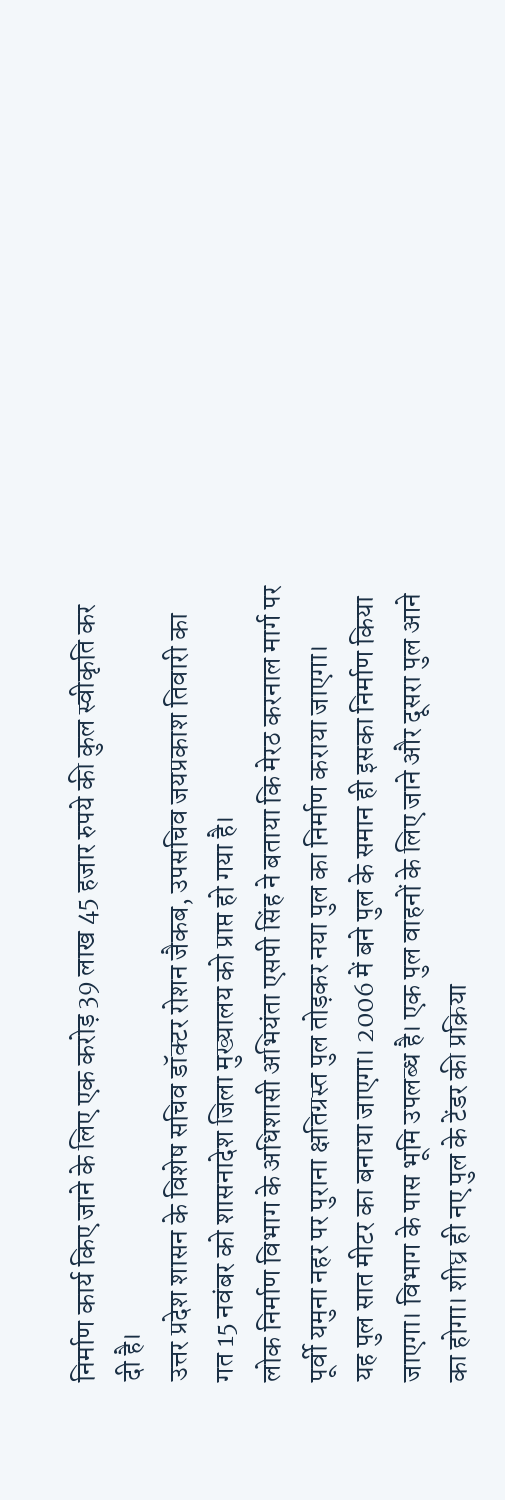निर्माण कार्य किए जाने के लिए एक करोड़ 39 लाख 45 हजार रुपये की कुल स्वीकृति कर दी है।
उत्तर प्रदेश शासन के विशेष सचिव डॉक्टर रोशन जैकब, उपसचिव जयप्रकाश तिवारी का गत 15 नवंबर को शासनादेश जिला मुख्यालय को प्राप्त हो गया है।
लोक निर्माण विभाग के अधिशासी अभियंता एसपी सिंह ने बताया कि मेरठ करनाल मार्ग पर पूर्वी यमुना नहर पर पुराना क्षतिग्रस्त पुल तोड़कर नया पुल का निर्माण कराया जाएगा।
यह पुल सात मीटर का बनाया जाएगा। 2006 में बने पुल के समान ही इसका निर्माण किया जाएगा। विभाग के पास भूमि उपलब्ध है। एक पुल वाहनों के लिए जाने और दूसरा पुल आने का होगा। शीघ्र ही नए पुल के टेंडर की प्रक्रिया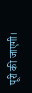पूरी की जाएगी।